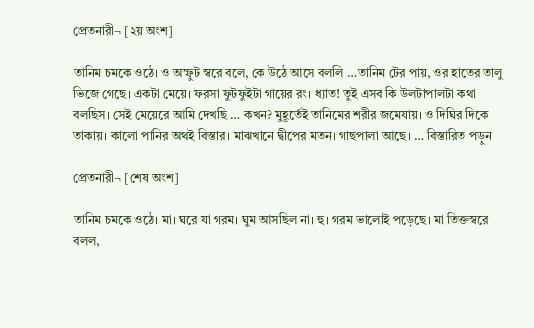প্রেতনারী¬ [২য় অংশ]

তানিম চমকে ওঠে। ও অস্ফুট স্বরে বলে, কে উঠে আসে বললি …তানিম টের পায়, ওর হাতের তালু ভিজে গেছে। একটা মেয়ে। ফরসা ফুটফুইটা গায়ের রং। ধ্যাত! তুই এসব কি উলটাপালটা কথা বলছিস। সেই মেয়েরে আমি দেখছি … কখন? মুহূর্তেই তানিমের শরীর জমেযায়। ও দিঘির দিকে তাকায়। কালো পানির অথই বিস্তার। মাঝখানে দ্বীপের মতন। গাছপালা আছে। … বিস্তারিত পড়ুন

প্রেতনারী¬ [শেষ অংশ]

তানিম চমকে ওঠে। মা। ঘরে যা গরম। ঘুম আসছিল না। হু। গরম ভালোই পড়েছে। মা তিক্তস্বরে বলল,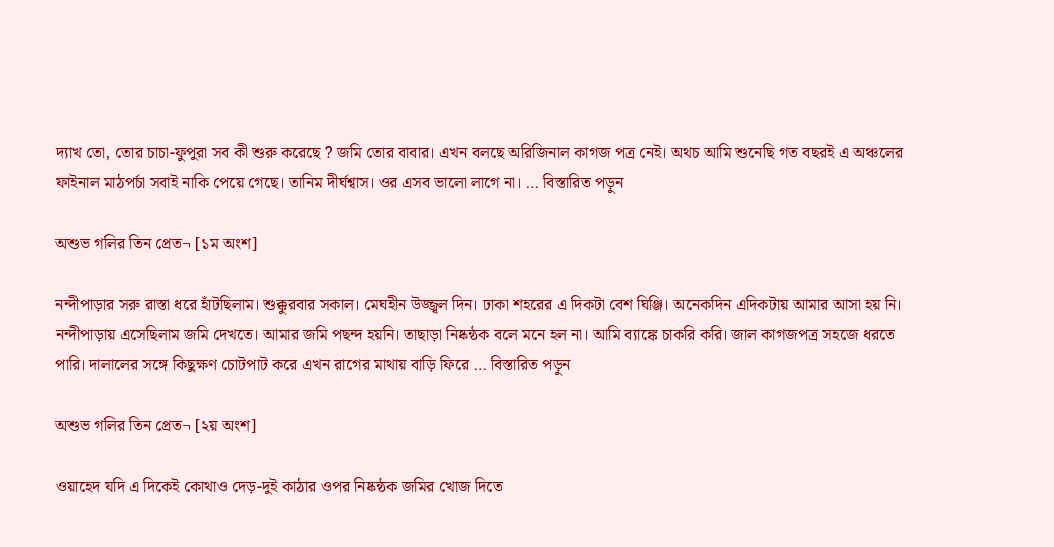দ্যাখ তো, তোর চাচা-ফুপুরা সব কী শুরু করেছে ? জমি তোর বাবার। এখন বলছে অরিজিনাল কাগজ পত্র নেই। অথচ আমি শুনেছি গত বছরই এ অঞ্চলের ফাইনাল মাঠপর্চা সবাই নাকি পেয়ে গেছে। তানিম দীর্ঘশ্বাস। ওর এসব ভালো লাগে না। … বিস্তারিত পড়ুন

অশুভ গলির তিন প্রেত¬ [১ম অংশ]

নন্দীপাড়ার সরু রাস্তা ধরে হাঁটছিলাম। শুক্কুরবার সকাল। মেঘহীন উজ্জ্বল দিন। ঢাকা শহরের এ দিকটা বেশ ঘিঞ্জি। অনেকদিন এদিকটায় আমার আসা হয় নি। নন্দীপাড়ায় এসেছিলাম জমি দেখতে। আমার জমি পছন্দ হয়নি। তাছাড়া নিষ্কন্ঠক বলে মনে হল না। আমি ব্যাঙ্কে চাকরি করি। জাল কাগজপত্র সহজে ধরতে পারি। দালালের সঙ্গে কিছুক্ষণ চোটপাট করে এখন রাগের মাথায় বাড়ি ফিরে … বিস্তারিত পড়ুন

অশুভ গলির তিন প্রেত¬ [২য় অংশ]

ওয়াহেদ যদি এ দিকেই কোথাও দেড়-দুই কাঠার ওপর নিষ্কন্ঠক জমির খোজ দিতে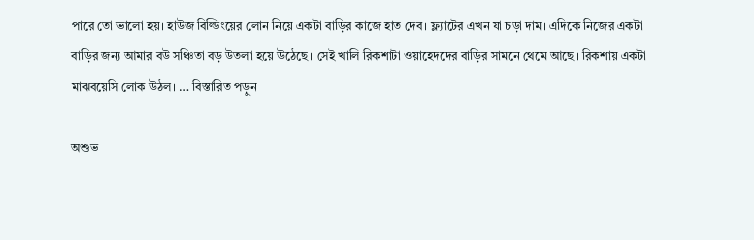পারে তো ভালো হয়। হাউজ বিল্ডিংয়ের লোন নিয়ে একটা বাড়ির কাজে হাত দেব। ফ্ল্যাটের এখন যা চড়া দাম। এদিকে নিজের একটা বাড়ির জন্য আমার বউ সঞ্চিতা বড় উতলা হয়ে উঠেছে। সেই খালি রিকশাটা ওয়াহেদদের বাড়ির সামনে থেমে আছে। রিকশায় একটা মাঝবয়েসি লোক উঠল। … বিস্তারিত পড়ুন

অশুভ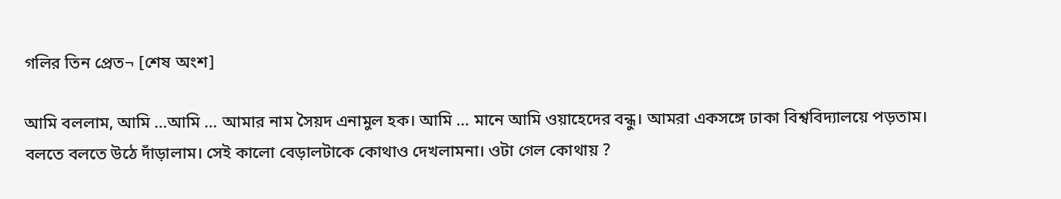গলির তিন প্রেত¬ [শেষ অংশ]

আমি বললাম, আমি …আমি … আমার নাম সৈয়দ এনামুল হক। আমি … মানে আমি ওয়াহেদের বন্ধু। আমরা একসঙ্গে ঢাকা বিশ্ববিদ্যালয়ে পড়তাম। বলতে বলতে উঠে দাঁড়ালাম। সেই কালো বেড়ালটাকে কোথাও দেখলামনা। ওটা গেল কোথায় ?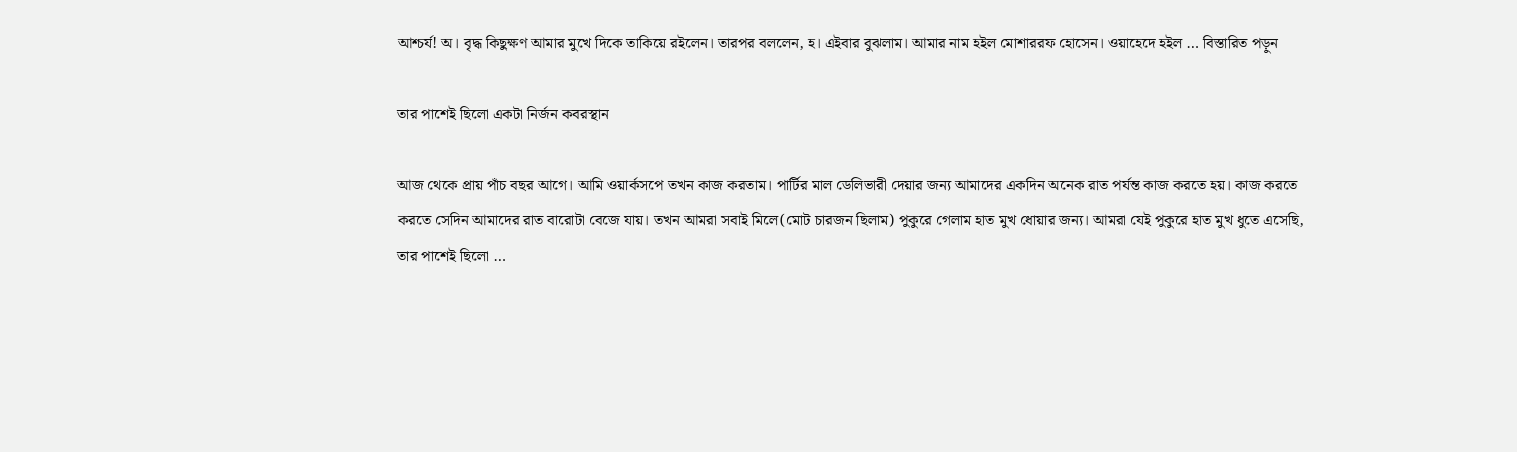আশ্চর্য! অ। বৃদ্ধ কিছুক্ষণ আমার মুখে দিকে তাকিয়ে রইলেন। তারপর বললেন, হ। এইবার বুঝলাম। আমার নাম হইল মোশাররফ হোসেন। ওয়াহেদে হইল … বিস্তারিত পড়ুন

তার পাশেই ছিলো একটা নির্জন কবরস্থান

আজ থেকে প্রায় পাঁচ বছর আগে। আমি ওয়ার্কসপে তখন কাজ করতাম। পার্টির মাল ডেলিভারী দেয়ার জন্য আমাদের একদিন অনেক রাত পর্যন্ত কাজ করতে হয়। কাজ করতে করতে সেদিন আমাদের রাত বারোটা বেজে যায়। তখন আমরা সবাই মিলে(মোট চারজন ছিলাম) পুকুরে গেলাম হাত মুখ ধোয়ার জন্য। আমরা যেই পুকুরে হাত মুখ ধুতে এসেছি, তার পাশেই ছিলো …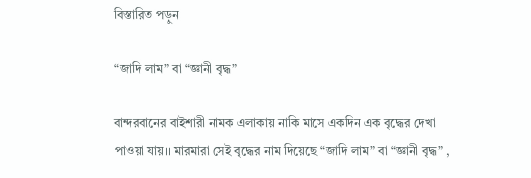বিস্তারিত পড়ুন

“জাদি লাম” বা “জ্ঞানী বৃদ্ধ”

বান্দরবানের বাইশারী নামক এলাকায় নাকি মাসে একদিন এক বৃদ্ধের দেখা পাওয়া যায়।। মারমারা সেই বৃদ্ধের নাম দিয়েছে “জাদি লাম” বা “জ্ঞানী বৃদ্ধ” ,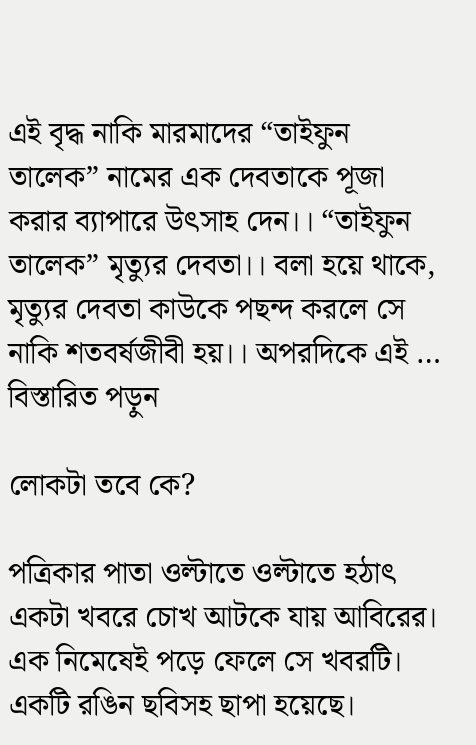এই বৃদ্ধ নাকি মারমাদের “তাইফুন তালেক” নামের এক দেবতাকে পূজা করার ব্যাপারে উৎসাহ দেন।। “তাইফুন তালেক” মৃত্যুর দেবতা।। বলা হয়ে থাকে, মৃত্যুর দেবতা কাউকে পছন্দ করলে সে নাকি শতবর্ষজীবী হয়।। অপরদিকে এই … বিস্তারিত পড়ুন

লোকটা তবে কে?

পত্রিকার পাতা ওল্টাতে ওল্টাতে হঠাৎ একটা খবরে চোখ আটকে যায় আবিরের। এক নিমেষেই পড়ে ফেলে সে খবরটি। একটি রঙিন ছবিসহ ছাপা হয়েছে।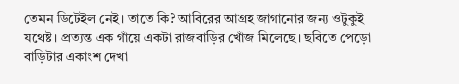তেমন ডিটেইল নেই। তাতে কি? আবিরের আগ্রহ জাগানোর জন্য ওটুকুই যথেষ্ট। প্রত্যন্ত এক গাঁয়ে একটা রাজবাড়ির খোঁজ মিলেছে। ছবিতে পেড়ো বাড়িটার একাংশ দেখা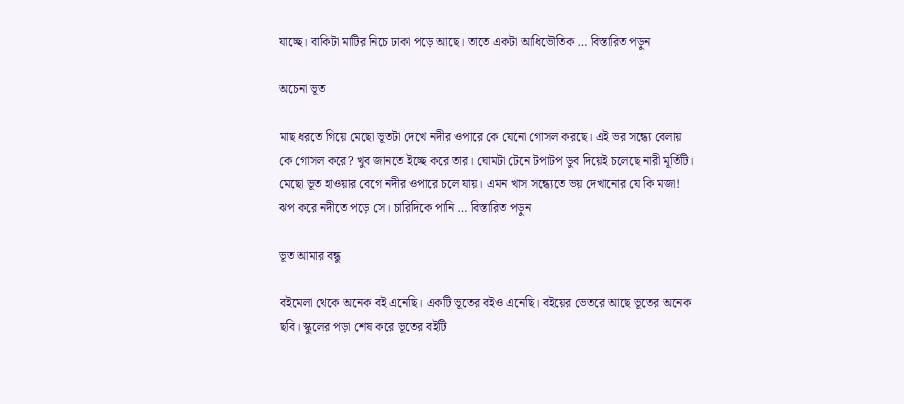যাচ্ছে। বাকিটা মাটির নিচে ঢাকা পড়ে আছে। তাতে একটা আধিভৌতিক … বিস্তারিত পড়ুন

অচেনা ভূত

মাছ ধরতে গিয়ে মেছো ভূতটা দেখে নদীর ওপারে কে যেনো গোসল করছে। এই ভর সন্ধ্যে বেলায় কে গোসল করে? খুব জানতে ইচ্ছে করে তার। ঘোমটা টেনে টপাটপ ডুব দিয়েই চলেছে নারী মূর্তিটি। মেছো ভূত হাওয়ার বেগে নদীর ওপারে চলে যায়। এমন খাস সন্ধ্যেতে ভয় দেখানোর যে কি মজা! ঝপ করে নদীতে পড়ে সে। চারিদিকে পানি … বিস্তারিত পড়ুন

ভূত আমার বন্ধু

বইমেলা থেকে অনেক বই এনেছি। একটি ভূতের বইও এনেছি। বইয়ের ভেতরে আছে ভূতের অনেক ছবি। স্কুলের পড়া শেষ করে ভূতের বইটি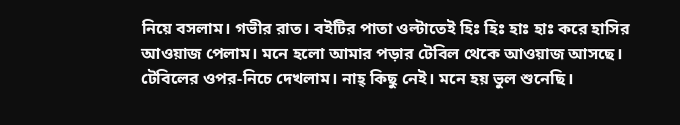নিয়ে বসলাম। গভীর রাত। বইটির পাতা ওল্টাতেই হিঃ হিঃ হাঃ হাঃ করে হাসির আওয়াজ পেলাম। মনে হলো আমার পড়ার টেবিল থেকে আওয়াজ আসছে। টেবিলের ওপর-নিচে দেখলাম। নাহ্ কিছু নেই। মনে হয় ভুল শুনেছি।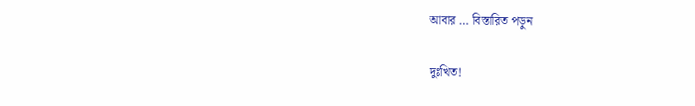আবার … বিস্তারিত পড়ুন

দুঃখিত!